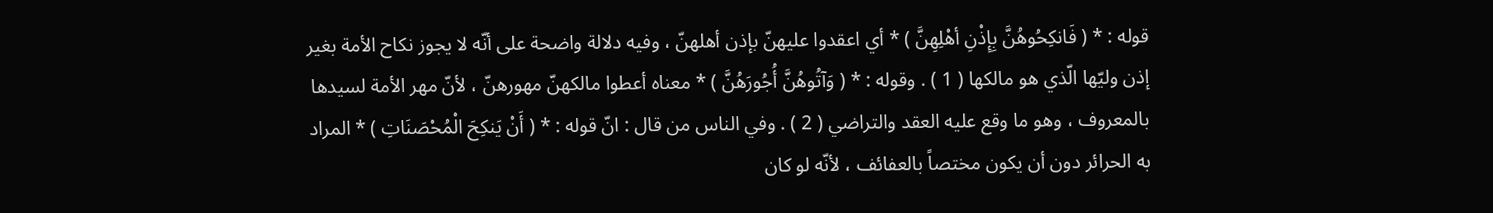قوله : * ( فَانكِحُوهُنَّ بِإِذْنِ أهْلِهِنَّ ) * أي اعقدوا عليهنّ بإذن أهلهنّ ، وفيه دلالة واضحة على أنّه لا يجوز نكاح الأمة بغير إذن وليّها الّذي هو مالكها ( 1 ) . وقوله : * ( وَآتُوهُنَّ أُجُورَهُنَّ ) * معناه أعطوا مالكهنّ مهورهنّ ، لأنّ مهر الأمة لسيدها بالمعروف ، وهو ما وقع عليه العقد والتراضي ( 2 ) . وفي الناس من قال : انّ قوله : * ( أَنْ يَنكِحَ الْمُحْصَنَاتِ ) * المراد به الحرائر دون أن يكون مختصاً بالعفائف ، لأنّه لو كان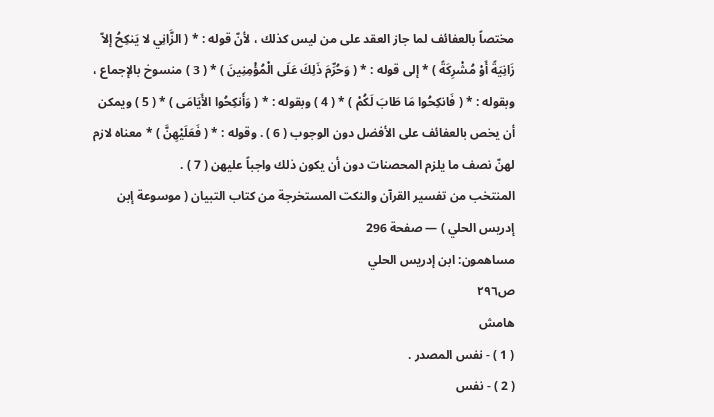مختصاً بالعفائف لما جاز العقد على من ليس كذلك ، لأنّ قوله : * ( الزَّانِي لا يَنكِحُ إلاّ زَانِيَةً أَوْ مُشْرِكَةً ) * إلى قوله : * ( وَحُرِّمَ ذَلِكَ عَلَى الْمُؤْمِنِينَ ) * ( 3 ) منسوخ بالإجماع ، وبقوله : * ( فَانكِحُوا مَا طَابَ لَكُمْ ) * ( 4 ) وبقوله : * ( وَأَنكِحُوا الأَيَامَى ) * ( 5 ) ويمكن أن يخص بالعفائف على الأفضل دون الوجوب ( 6 ) . وقوله : * ( فَعَلَيْهِنَّ ) * معناه لازم لهنّ نصف ما يلزم المحصنات دون أن يكون ذلك واجباً عليهن ( 7 ) .
المنتخب من تفسير القرآن والنكت المستخرجة من كتاب التبيان ( موسوعة إبن إدريس الحلي ) — صفحة 296
مساهمون: ابن إدريس الحلي
ص٢٩٦
هامش
( 1 ) - نفس المصدر .
( 2 ) - نفس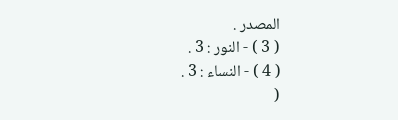المصدر .
( 3 ) - النور : 3 .
( 4 ) - النساء : 3 .
(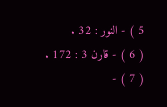5 ) - النور : 32 .
( 6 ) - قارن 3 : 172 .
( 7 ) -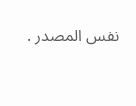نفس المصدر .